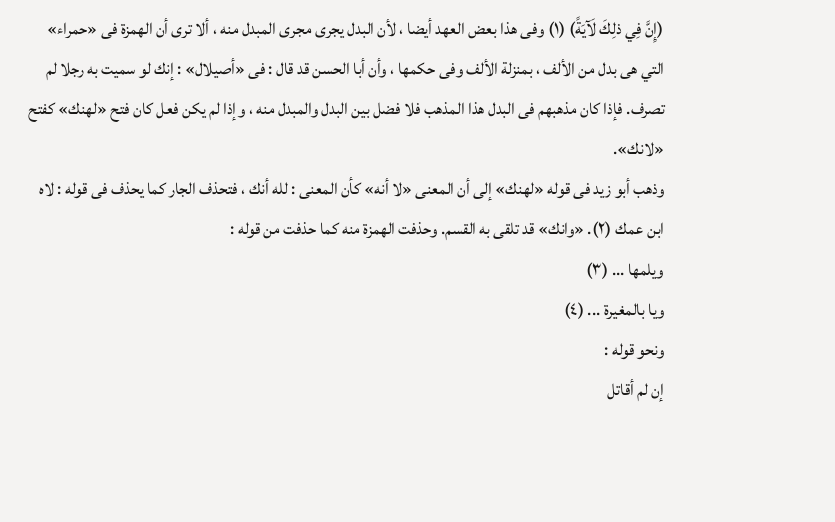(إِنَّ فِي ذلِكَ لَآيَةً) (١) وفى هذا بعض العهد أيضا ، لأن البدل يجرى مجرى المبدل منه ، ألا ترى أن الهمزة فى «حمراء» التي هى بدل من الألف ، بمنزلة الألف وفى حكمها ، وأن أبا الحسن قد قال : فى «أصيلال» : إنك لو سميت به رجلا لم تصرف. فإذا كان مذهبهم فى البدل هذا المذهب فلا فضل بين البدل والمبدل منه ، وإذا لم يكن فعل كان فتح «لهنك» كفتح «لانك».
وذهب أبو زيد فى قوله «لهنك» إلى أن المعنى «لا أنه» كأن المعنى : لله أنك ، فتحذف الجار كما يحذف فى قوله : لاه ابن عمك (٢). «وانك» قد تلقى به القسم. وحذفت الهمزة منه كما حذفت من قوله :
ويلمها ... (٣)
ويا بالمغيرة ... (٤)
ونحو قوله :
إن لم أقاتل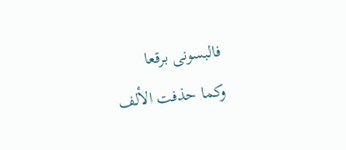فالبسونى برقعا
وكما حذفت الألف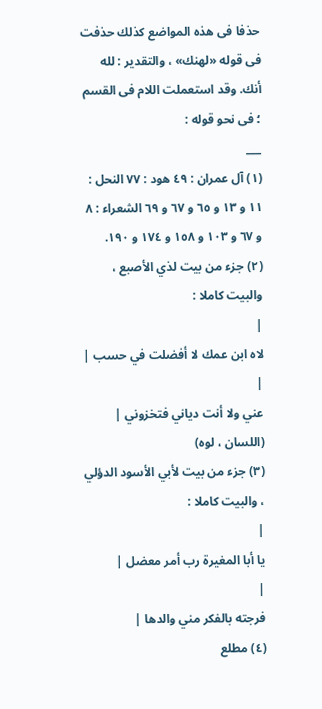حذفا فى هذه المواضع كذلك حذفت فى قوله «لهنك» ، والتقدير : لله أنك. وقد استعملت اللام فى القسم ؛ فى نحو قوله :
___
(١) آل عمران : ٤٩ هود : ٧٧ النحل : ١١ و ١٣ و ٦٥ و ٦٧ و ٦٩ الشعراء : ٨ و ٦٧ و ١٠٣ و ١٥٨ و ١٧٤ و ١٩٠.
(٢) جزء من بيت لذي الأصبع ، والبيت كاملا :
|
لاه ابن عمك لا أفضلت في حسب |
|
عني ولا أنت دياني فتخزوني |
(اللسان ، لوه)
(٣) جزء من بيت لأبي الأسود الدؤلي ، والبيت كاملا :
|
يا أبا المغيرة رب أمر معضل |
|
فرجته بالفكر مني والدها |
(٤) مطلع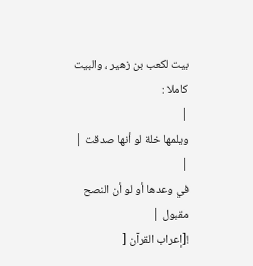بيت لكعب بن زهير ، والبيت كاملا :
|
ويلمها خلة لو أنها صدقت |
|
في وعدها أو لو أن النصح مقبول |
![إعراب القرآن [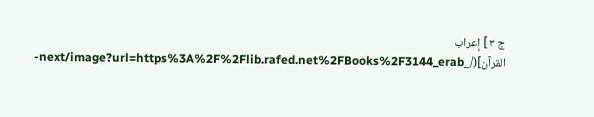ج ٣ ] إعراب القرآن](/_next/image?url=https%3A%2F%2Flib.rafed.net%2FBooks%2F3144_erab-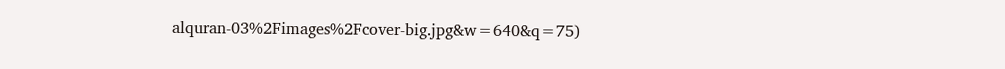alquran-03%2Fimages%2Fcover-big.jpg&w=640&q=75)